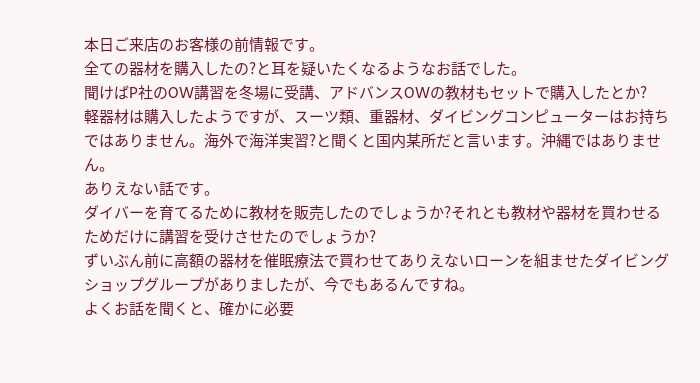本日ご来店のお客様の前情報です。
全ての器材を購入したの?と耳を疑いたくなるようなお話でした。
聞けばP社のOW講習を冬場に受講、アドバンスOWの教材もセットで購入したとか?
軽器材は購入したようですが、スーツ類、重器材、ダイビングコンピューターはお持ちではありません。海外で海洋実習?と聞くと国内某所だと言います。沖縄ではありません。
ありえない話です。
ダイバーを育てるために教材を販売したのでしょうか?それとも教材や器材を買わせるためだけに講習を受けさせたのでしょうか?
ずいぶん前に高額の器材を催眠療法で買わせてありえないローンを組ませたダイビングショップグループがありましたが、今でもあるんですね。
よくお話を聞くと、確かに必要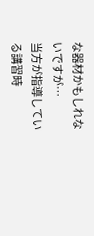な器材かもしれないですが…
当方が指導している講習時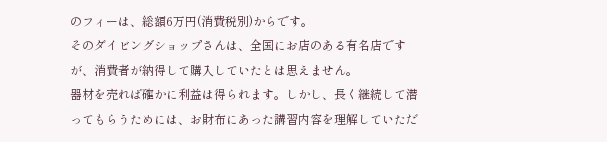のフィーは、総額6万円(消費税別)からです。
そのダイビングショップさんは、全国にお店のある有名店ですが、消費者が納得して購入していたとは思えません。
器材を売れば確かに利益は得られます。しかし、長く継続して潜ってもらうためには、お財布にあった講習内容を理解していただ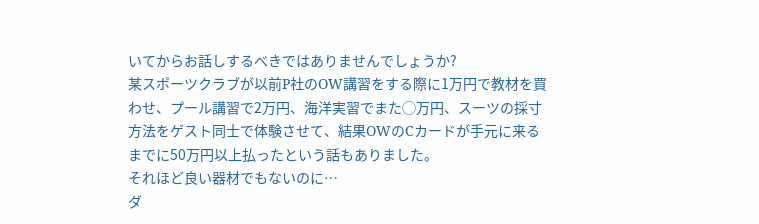いてからお話しするべきではありませんでしょうか?
某スポーツクラブが以前P社のOW講習をする際に1万円で教材を買わせ、プール講習で2万円、海洋実習でまた◯万円、スーツの採寸方法をゲスト同士で体験させて、結果OWのCカードが手元に来るまでに50万円以上払ったという話もありました。
それほど良い器材でもないのに…
ダ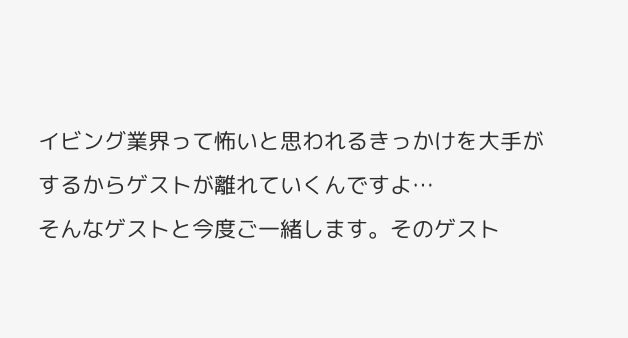イビング業界って怖いと思われるきっかけを大手がするからゲストが離れていくんですよ…
そんなゲストと今度ご一緒します。そのゲスト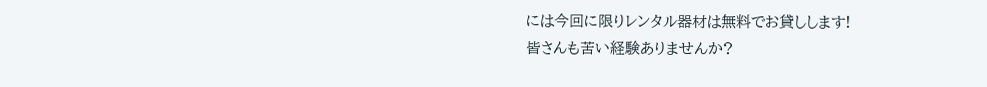には今回に限りレンタル器材は無料でお貸しします!
皆さんも苦い経験ありませんか?